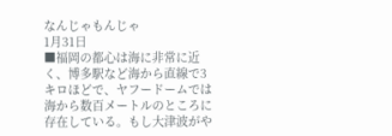なんじゃもんじゃ
1月31日
■福岡の都心は海に非常に近く、博多駅など海から直線で3キロほどで、ヤフードームでは海から数百メートルのところに存在している。もし大津波がや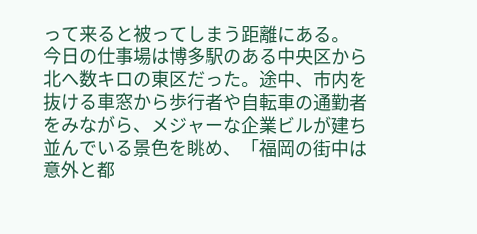って来ると被ってしまう距離にある。
今日の仕事場は博多駅のある中央区から北へ数キロの東区だった。途中、市内を抜ける車窓から歩行者や自転車の通勤者をみながら、メジャーな企業ビルが建ち並んでいる景色を眺め、「福岡の街中は意外と都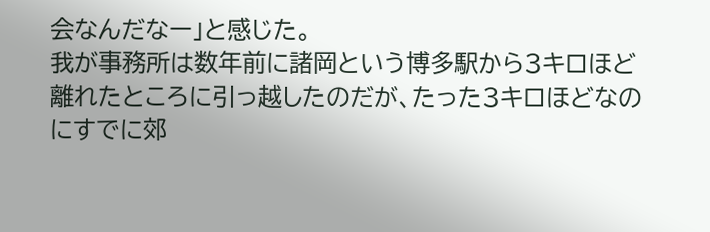会なんだなー」と感じた。
我が事務所は数年前に諸岡という博多駅から3キロほど離れたところに引っ越したのだが、たった3キロほどなのにすでに郊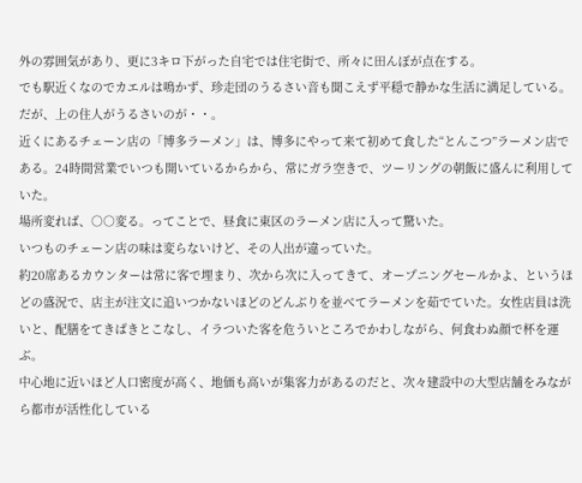外の雰囲気があり、更に3キロ下がった自宅では住宅街で、所々に田んぼが点在する。
でも駅近くなのでカエルは鳴かず、珍走団のうるさい音も聞こえず平穏で静かな生活に満足している。だが、上の住人がうるさいのが・・。
近くにあるチェーン店の「博多ラーメン」は、博多にやって来て初めて食した“とんこつ”ラーメン店である。24時間営業でいつも開いているからから、常にガラ空きで、ツーリングの朝飯に盛んに利用していた。
場所変れば、○○変る。ってことで、昼食に東区のラーメン店に入って驚いた。
いつものチェーン店の味は変らないけど、その人出が違っていた。
約20席あるカウンターは常に客で埋まり、次から次に入ってきて、オープニングセールかよ、というほどの盛況で、店主が注文に追いつかないほどのどんぶりを並べてラーメンを茹でていた。女性店員は洗いと、配膳をてきぱきとこなし、イラついた客を危ういところでかわしながら、何食わぬ顔で杯を運ぶ。
中心地に近いほど人口密度が高く、地価も高いが集客力があるのだと、次々建設中の大型店舗をみながら都市が活性化している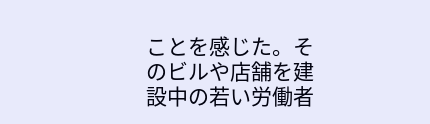ことを感じた。そのビルや店舗を建設中の若い労働者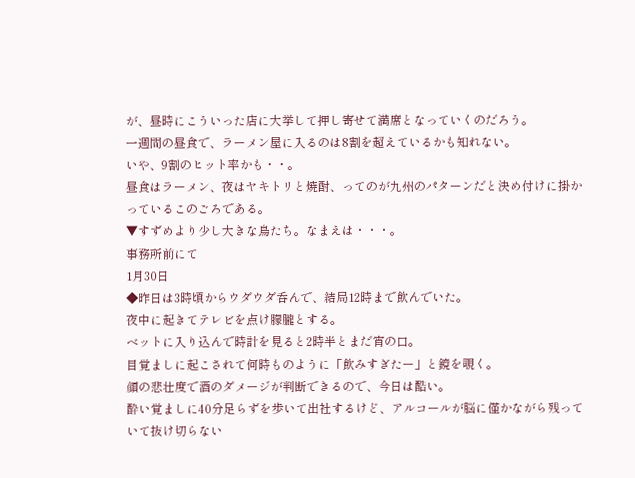が、昼時にこういった店に大挙して押し寄せて満席となっていくのだろう。
一週間の昼食で、ラーメン屋に入るのは8割を超えているかも知れない。
いや、9割のヒット率かも・・。
昼食はラーメン、夜はヤキトリと焼酎、ってのが九州のパターンだと決め付けに掛かっているこのごろである。
▼すずめより少し大きな鳥たち。なまえは・・・。
事務所前にて
1月30日
◆昨日は3時頃からウダウダ呑んで、結局12時まで飲んでいた。
夜中に起きてテレビを点け朦朧とする。
ベットに入り込んで時計を見ると2時半とまだ宵の口。
目覚ましに起こされて何時ものように「飲みすぎたー」と鏡を覗く。
顔の悲壮度で酒のダメージが判断できるので、今日は酷い。
酔い覚ましに40分足らずを歩いて出社するけど、アルコールが脳に僅かながら残っていて抜け切らない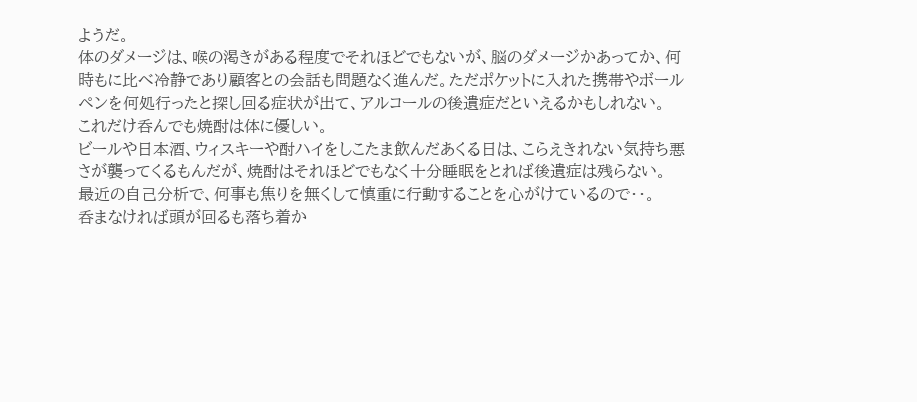ようだ。
体のダメージは、喉の渇きがある程度でそれほどでもないが、脳のダメージかあってか、何時もに比べ冷静であり顧客との会話も問題なく進んだ。ただポケットに入れた携帯やボールペンを何処行ったと探し回る症状が出て、アルコールの後遺症だといえるかもしれない。
これだけ呑んでも焼酎は体に優しい。
ビールや日本酒、ウィスキーや酎ハイをしこたま飲んだあくる日は、こらえきれない気持ち悪さが襲ってくるもんだが、焼酎はそれほどでもなく十分睡眠をとれば後遺症は残らない。
最近の自己分析で、何事も焦りを無くして慎重に行動することを心がけているので・・。
呑まなければ頭が回るも落ち着か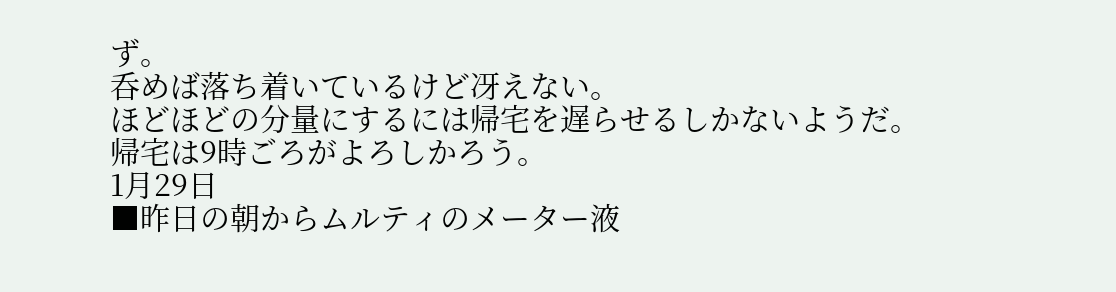ず。
呑めば落ち着いているけど冴えない。
ほどほどの分量にするには帰宅を遅らせるしかないようだ。
帰宅は9時ごろがよろしかろう。
1月29日
■昨日の朝からムルティのメーター液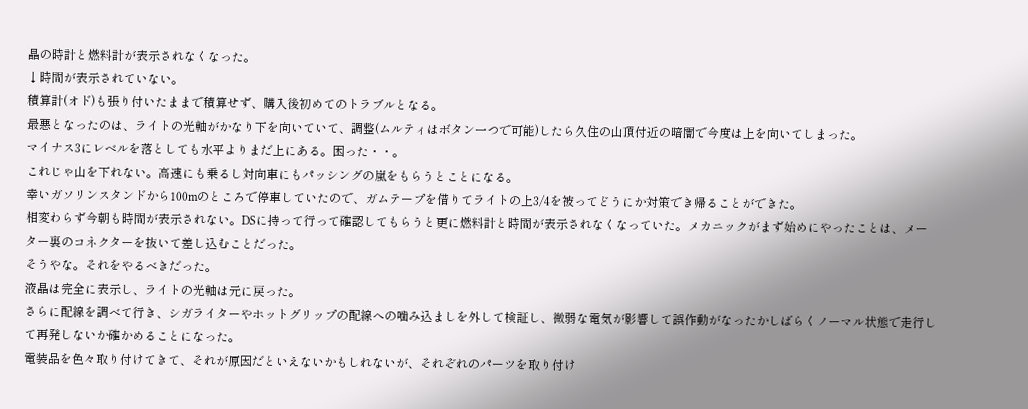晶の時計と燃料計が表示されなくなった。
↓時間が表示されていない。
積算計(オド)も張り付いたままで積算せず、購入後初めてのトラブルとなる。
最悪となったのは、ライトの光軸がかなり下を向いていて、調整(ムルティはボタン一つで可能)したら久住の山頂付近の暗闇で今度は上を向いてしまった。
マイナス3にレベルを落としても水平よりまだ上にある。困った・・。
これじゃ山を下れない。高速にも乗るし対向車にもパッシングの嵐をもらうとことになる。
幸いガソリンスタンドから100mのところで停車していたので、ガムテープを借りてライトの上3/4を被ってどうにか対策でき帰ることができた。
相変わらず今朝も時間が表示されない。DSに持って行って確認してもらうと更に燃料計と時間が表示されなくなっていた。メカニックがまず始めにやったことは、メーター裏のコネクターを抜いて差し込むことだった。
そうやな。それをやるべきだった。
液晶は完全に表示し、ライトの光軸は元に戻った。
さらに配線を調べて行き、シガライターやホットグリップの配線への噛み込ましを外して検証し、微弱な電気が影響して誤作動がなったかしばらくノーマル状態で走行して再発しないか確かめることになった。
電装品を色々取り付けてきて、それが原因だといえないかもしれないが、それぞれのパーツを取り付け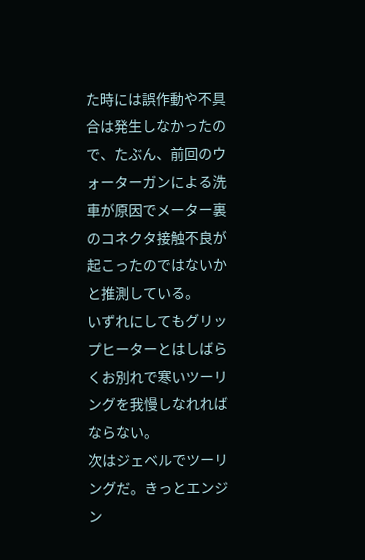た時には誤作動や不具合は発生しなかったので、たぶん、前回のウォーターガンによる洗車が原因でメーター裏のコネクタ接触不良が起こったのではないかと推測している。
いずれにしてもグリップヒーターとはしばらくお別れで寒いツーリングを我慢しなれればならない。
次はジェベルでツーリングだ。きっとエンジン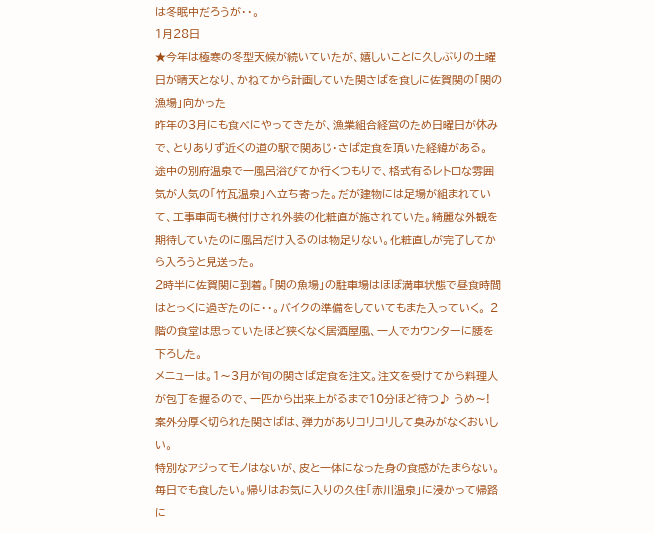は冬眠中だろうが・・。
1月28日
★今年は極寒の冬型天候が続いていたが、嬉しいことに久しぶりの土曜日が晴天となり、かねてから計画していた関さばを食しに佐賀関の「関の漁場」向かった
昨年の3月にも食べにやってきたが、漁業組合経営のため日曜日が休みで、とりありず近くの道の駅で関あじ・さば定食を頂いた経緯がある。
途中の別府温泉で一風呂浴びてか行くつもりで、格式有るレトロな雰囲気が人気の「竹瓦温泉」へ立ち寄った。だが建物には足場が組まれていて、工事車両も横付けされ外装の化粧直が施されていた。綺麗な外観を期待していたのに風呂だけ入るのは物足りない。化粧直しが完了してから入ろうと見送った。
2時半に佐賀関に到着。「関の魚場」の駐車場はほぼ満車状態で昼食時間はとっくに過ぎたのに・・。バイクの準備をしていてもまた入っていく。 2階の食堂は思っていたほど狭くなく居酒屋風、一人でカウンターに腰を下ろした。
メニューは。1〜3月が旬の関さば定食を注文。注文を受けてから料理人が包丁を握るので、一匹から出来上がるまで10分ほど待つ♪ うめ〜!
案外分厚く切られた関さばは、弾力がありコリコリして臭みがなくおいしい。
特別なアジってモノはないが、皮と一体になった身の食感がたまらない。毎日でも食したい。帰りはお気に入りの久住「赤川温泉」に浸かって帰路に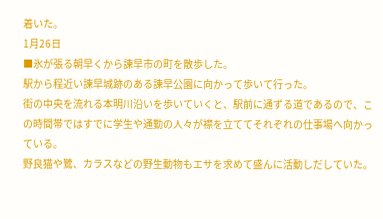着いた。
1月26日
■氷が張る朝早くから諫早市の町を散歩した。
駅から程近い諫早城跡のある諫早公園に向かって歩いて行った。
街の中央を流れる本明川沿いを歩いていくと、駅前に通ずる道であるので、この時間帯ではすでに学生や通勤の人々が襟を立ててそれぞれの仕事場へ向かっている。
野良猫や鷺、カラスなどの野生動物もエサを求めて盛んに活動しだしていた。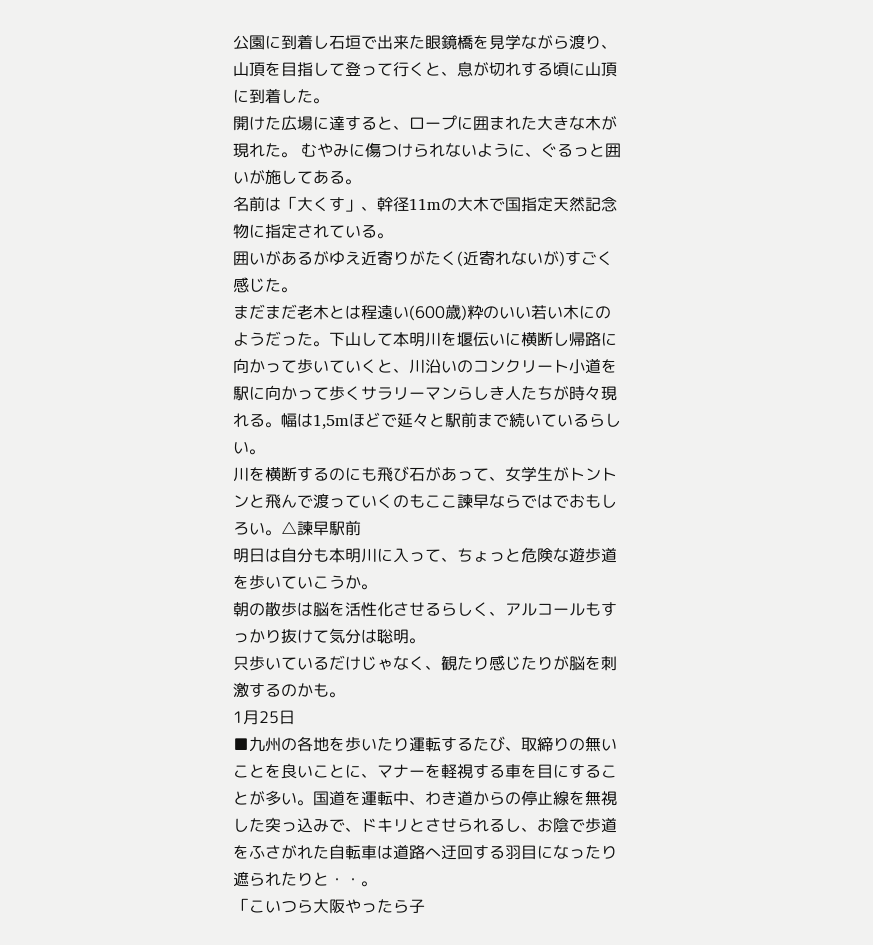公園に到着し石垣で出来た眼鏡橋を見学ながら渡り、山頂を目指して登って行くと、息が切れする頃に山頂に到着した。
開けた広場に達すると、ロープに囲まれた大きな木が現れた。 むやみに傷つけられないように、ぐるっと囲いが施してある。
名前は「大くす」、幹径11mの大木で国指定天然記念物に指定されている。
囲いがあるがゆえ近寄りがたく(近寄れないが)すごく感じた。
まだまだ老木とは程遠い(600歳)粋のいい若い木にのようだった。下山して本明川を堰伝いに横断し帰路に向かって歩いていくと、川沿いのコンクリート小道を駅に向かって歩くサラリーマンらしき人たちが時々現れる。幅は1,5mほどで延々と駅前まで続いているらしい。
川を横断するのにも飛び石があって、女学生がトントンと飛んで渡っていくのもここ諫早ならではでおもしろい。△諫早駅前
明日は自分も本明川に入って、ちょっと危険な遊歩道を歩いていこうか。
朝の散歩は脳を活性化させるらしく、アルコールもすっかり抜けて気分は聡明。
只歩いているだけじゃなく、観たり感じたりが脳を刺激するのかも。
1月25日
■九州の各地を歩いたり運転するたび、取締りの無いことを良いことに、マナーを軽視する車を目にすることが多い。国道を運転中、わき道からの停止線を無視した突っ込みで、ドキリとさせられるし、お陰で歩道をふさがれた自転車は道路へ迂回する羽目になったり遮られたりと・・。
「こいつら大阪やったら子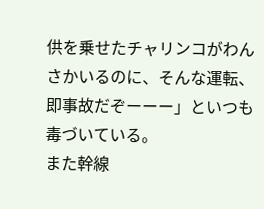供を乗せたチャリンコがわんさかいるのに、そんな運転、即事故だぞーーー」といつも毒づいている。
また幹線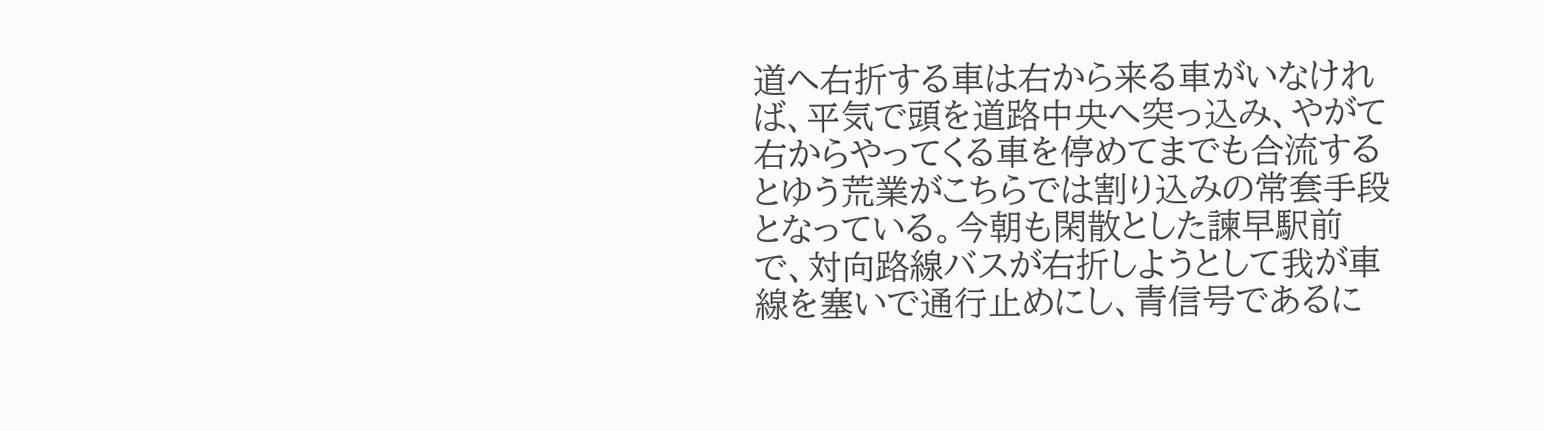道へ右折する車は右から来る車がいなければ、平気で頭を道路中央へ突っ込み、やがて右からやってくる車を停めてまでも合流するとゆう荒業がこちらでは割り込みの常套手段となっている。今朝も閑散とした諫早駅前で、対向路線バスが右折しようとして我が車線を塞いで通行止めにし、青信号であるに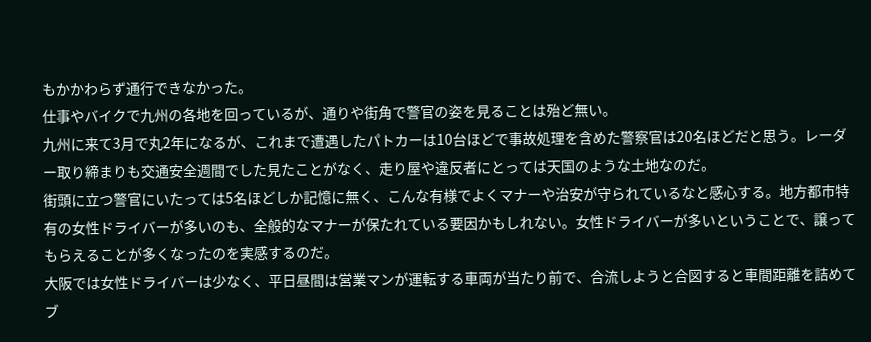もかかわらず通行できなかった。
仕事やバイクで九州の各地を回っているが、通りや街角で警官の姿を見ることは殆ど無い。
九州に来て3月で丸2年になるが、これまで遭遇したパトカーは10台ほどで事故処理を含めた警察官は20名ほどだと思う。レーダー取り締まりも交通安全週間でした見たことがなく、走り屋や違反者にとっては天国のような土地なのだ。
街頭に立つ警官にいたっては5名ほどしか記憶に無く、こんな有様でよくマナーや治安が守られているなと感心する。地方都市特有の女性ドライバーが多いのも、全般的なマナーが保たれている要因かもしれない。女性ドライバーが多いということで、譲ってもらえることが多くなったのを実感するのだ。
大阪では女性ドライバーは少なく、平日昼間は営業マンが運転する車両が当たり前で、合流しようと合図すると車間距離を詰めてブ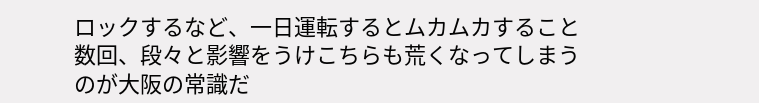ロックするなど、一日運転するとムカムカすること数回、段々と影響をうけこちらも荒くなってしまうのが大阪の常識だ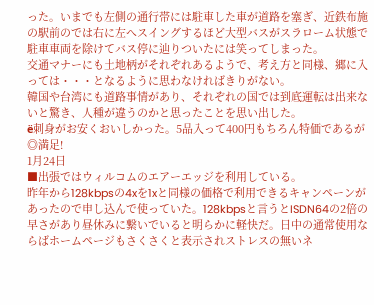った。いまでも左側の通行帯には駐車した車が道路を塞ぎ、近鉄布施の駅前のでは右に左へスイングするほど大型バスがスラローム状態で駐車車両を除けてバス停に辿りついたには笑ってしまった。
交通マナーにも土地柄がそれぞれあるようで、考え方と同様、郷に入っては・・・となるように思わなければきりがない。
韓国や台湾にも道路事情があり、それぞれの国では到底運転は出来ないと驚き、人種が違うのかと思ったことを思い出した。
ё刺身がお安くおいしかった。5品入って400円もちろん特価であるが◎満足!
1月24日
■出張ではウィルコムのエアーエッジを利用している。
昨年から128kbpsの4xを1xと同様の価格で利用できるキャンペーンがあったので申し込んで使っていた。128kbpsと言うとISDN64の2倍の早さがあり昼休みに繋いでいると明らかに軽快だ。日中の通常使用ならばホームページもさくさくと表示されストレスの無いネ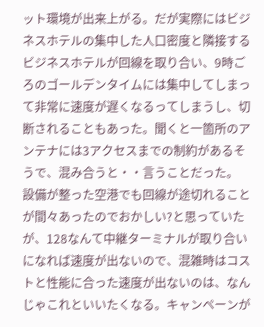ット環境が出来上がる。だが実際にはビジネスホテルの集中した人口密度と隣接するビジネスホテルが回線を取り合い、9時ごろのゴールデンタイムには集中してしまって非常に速度が遅くなるってしまうし、切断されることもあった。聞くと一箇所のアンテナには3アクセスまでの制約があるそうで、混み合うと・・言うことだった。
設備が整った空港でも回線が途切れることが間々あったのでおかしい?と思っていたが、128なんて中継ターミナルが取り合いになれば速度が出ないので、混雑時はコストと性能に合った速度が出ないのは、なんじゃこれといいたくなる。キャンペーンが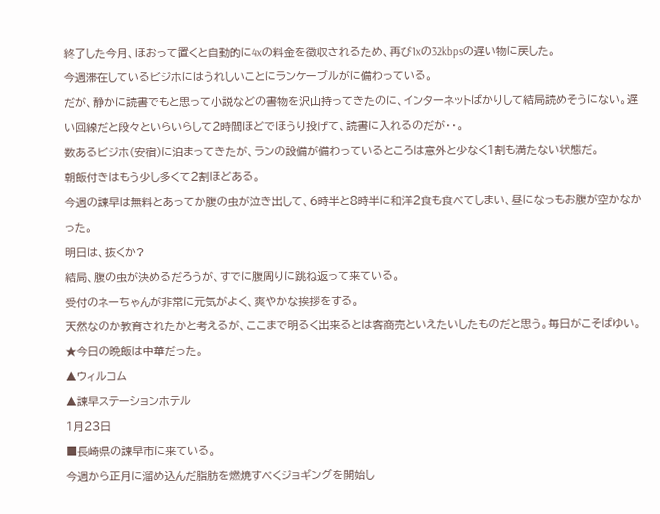終了した今月、ほおって置くと自動的に4xの料金を徴収されるため、再び1xの32kbpsの遅い物に戻した。
今週滞在しているビジホにはうれしいことにランケーブルがに備わっている。
だが、静かに読書でもと思って小説などの書物を沢山持ってきたのに、インターネットばかりして結局読めそうにない。遅い回線だと段々といらいらして2時間ほどでほうり投げて、読書に入れるのだが・・。
数あるビジホ(安宿)に泊まってきたが、ランの設備が備わっているところは意外と少なく1割も満たない状態だ。
朝飯付きはもう少し多くて2割ほどある。
今週の諫早は無料とあってか腹の虫が泣き出して、6時半と8時半に和洋2食も食べてしまい、昼になっもお腹が空かなかった。
明日は、抜くか?
結局、腹の虫が決めるだろうが、すでに腹周りに跳ね返って来ている。
受付のネーちゃんが非常に元気がよく、爽やかな挨拶をする。
天然なのか教育されたかと考えるが、ここまで明るく出来るとは客商売といえたいしたものだと思う。毎日がこそばゆい。
★今日の晩飯は中華だった。
▲ウィルコム
▲諫早ステーションホテル
1月23日
■長崎県の諫早市に来ている。
今週から正月に溜め込んだ脂肪を燃焼すべくジョギングを開始し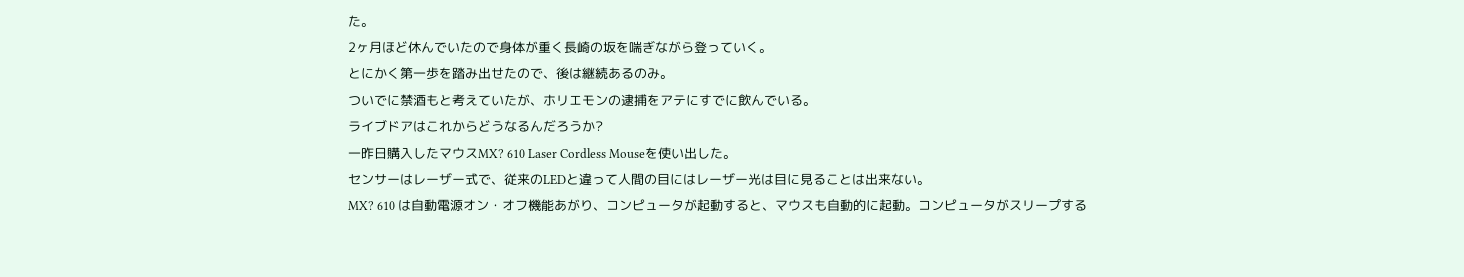た。
2ヶ月ほど休んでいたので身体が重く長崎の坂を喘ぎながら登っていく。
とにかく第一歩を踏み出せたので、後は継続あるのみ。
ついでに禁酒もと考えていたが、ホリエモンの逮捕をアテにすでに飲んでいる。
ライブドアはこれからどうなるんだろうか?
一昨日購入したマウスMX? 610 Laser Cordless Mouseを使い出した。
センサーはレーザー式で、従来のLEDと違って人間の目にはレーザー光は目に見ることは出来ない。
MX? 610 は自動電源オン・オフ機能あがり、コンピュータが起動すると、マウスも自動的に起動。コンピュータがスリープする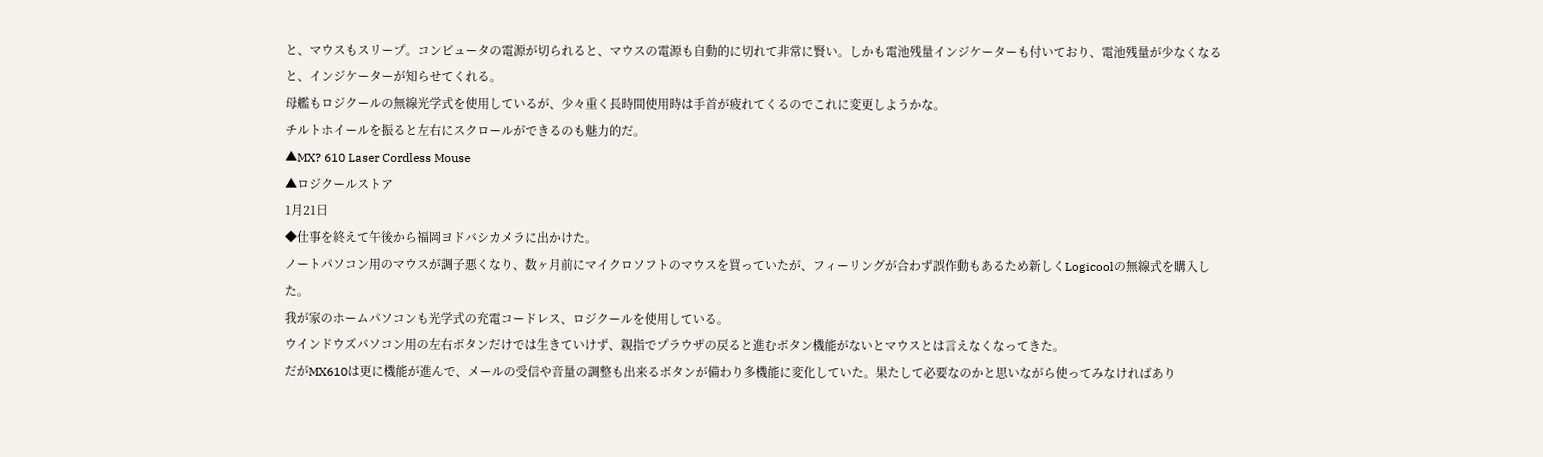と、マウスもスリープ。コンピュータの電源が切られると、マウスの電源も自動的に切れて非常に賢い。しかも電池残量インジケーターも付いており、電池残量が少なくなると、インジケーターが知らせてくれる。
母艦もロジクールの無線光学式を使用しているが、少々重く長時間使用時は手首が疲れてくるのでこれに変更しようかな。
チルトホイールを振ると左右にスクロールができるのも魅力的だ。
▲MX? 610 Laser Cordless Mouse
▲ロジクールストア
1月21日
◆仕事を終えて午後から福岡ヨドバシカメラに出かけた。
ノートパソコン用のマウスが調子悪くなり、数ヶ月前にマイクロソフトのマウスを買っていたが、フィーリングが合わず誤作動もあるため新しくLogicoolの無線式を購入した。
我が家のホームパソコンも光学式の充電コードレス、ロジクールを使用している。
ウインドウズパソコン用の左右ボタンだけでは生きていけず、親指でプラウザの戻ると進むボタン機能がないとマウスとは言えなくなってきた。
だがMX610は更に機能が進んで、メールの受信や音量の調整も出来るボタンが備わり多機能に変化していた。果たして必要なのかと思いながら使ってみなければあり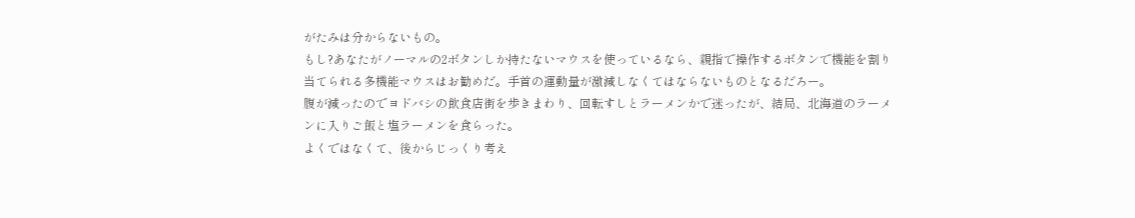がたみは分からないもの。
もし?あなたがノーマルの2ボタンしか持たないマウスを使っているなら、親指で操作するボタンで機能を割り当てられる多機能マウスはお勧めだ。手首の運動量が激減しなくてはならないものとなるだろー。
腹が減ったのでヨドバシの飲食店街を歩きまわり、回転すしとラーメンかで迷ったが、結局、北海道のラーメンに入りご飯と塩ラーメンを食らった。
よくではなくて、後からじっくり考え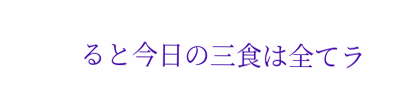ると今日の三食は全てラ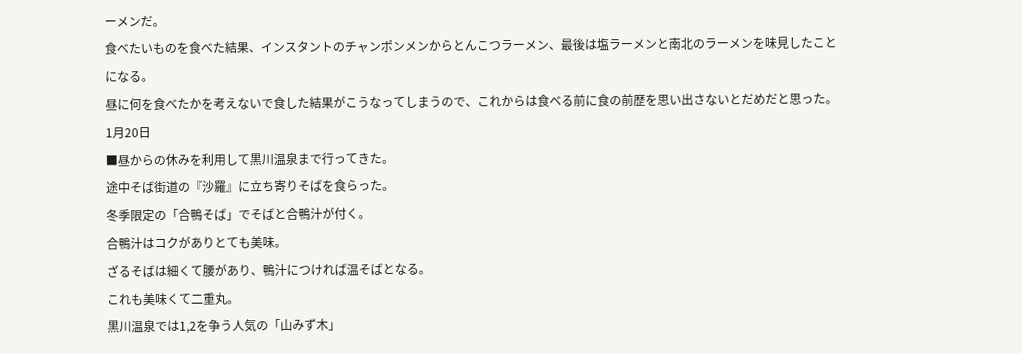ーメンだ。
食べたいものを食べた結果、インスタントのチャンポンメンからとんこつラーメン、最後は塩ラーメンと南北のラーメンを味見したことになる。
昼に何を食べたかを考えないで食した結果がこうなってしまうので、これからは食べる前に食の前歴を思い出さないとだめだと思った。
1月20日
■昼からの休みを利用して黒川温泉まで行ってきた。
途中そば街道の『沙羅』に立ち寄りそばを食らった。
冬季限定の「合鴨そば」でそばと合鴨汁が付く。
合鴨汁はコクがありとても美味。
ざるそばは細くて腰があり、鴨汁につければ温そばとなる。
これも美味くて二重丸。
黒川温泉では1,2を争う人気の「山みず木」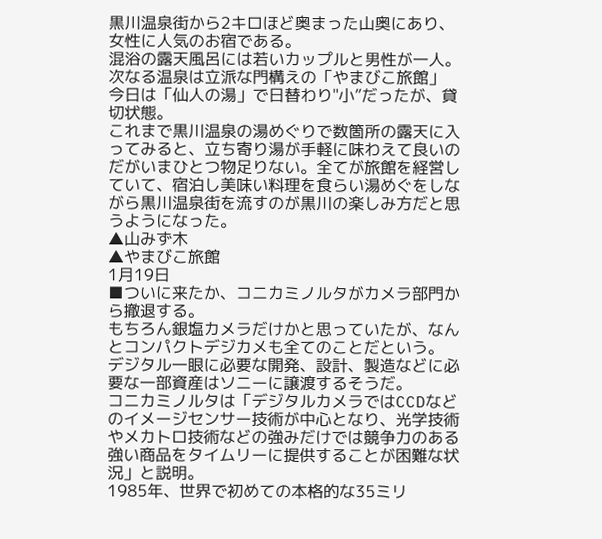黒川温泉街から2キロほど奥まった山奥にあり、女性に人気のお宿である。
混浴の露天風呂には若いカップルと男性が一人。
次なる温泉は立派な門構えの「やまびこ旅館」
今日は「仙人の湯」で日替わり"小”だったが、貸切状態。
これまで黒川温泉の湯めぐりで数箇所の露天に入ってみると、立ち寄り湯が手軽に味わえて良いのだがいまひとつ物足りない。全てが旅館を経営していて、宿泊し美味い料理を食らい湯めぐをしながら黒川温泉街を流すのが黒川の楽しみ方だと思うようになった。
▲山みず木
▲やまびこ旅館
1月19日
■ついに来たか、コニカミノルタがカメラ部門から撤退する。
もちろん銀塩カメラだけかと思っていたが、なんとコンパクトデジカメも全てのことだという。
デジタル一眼に必要な開発、設計、製造などに必要な一部資産はソニーに譲渡するそうだ。
コニカミノルタは「デジタルカメラではCCDなどのイメージセンサー技術が中心となり、光学技術やメカトロ技術などの強みだけでは競争力のある強い商品をタイムリーに提供することが困難な状況」と説明。
1985年、世界で初めての本格的な35ミリ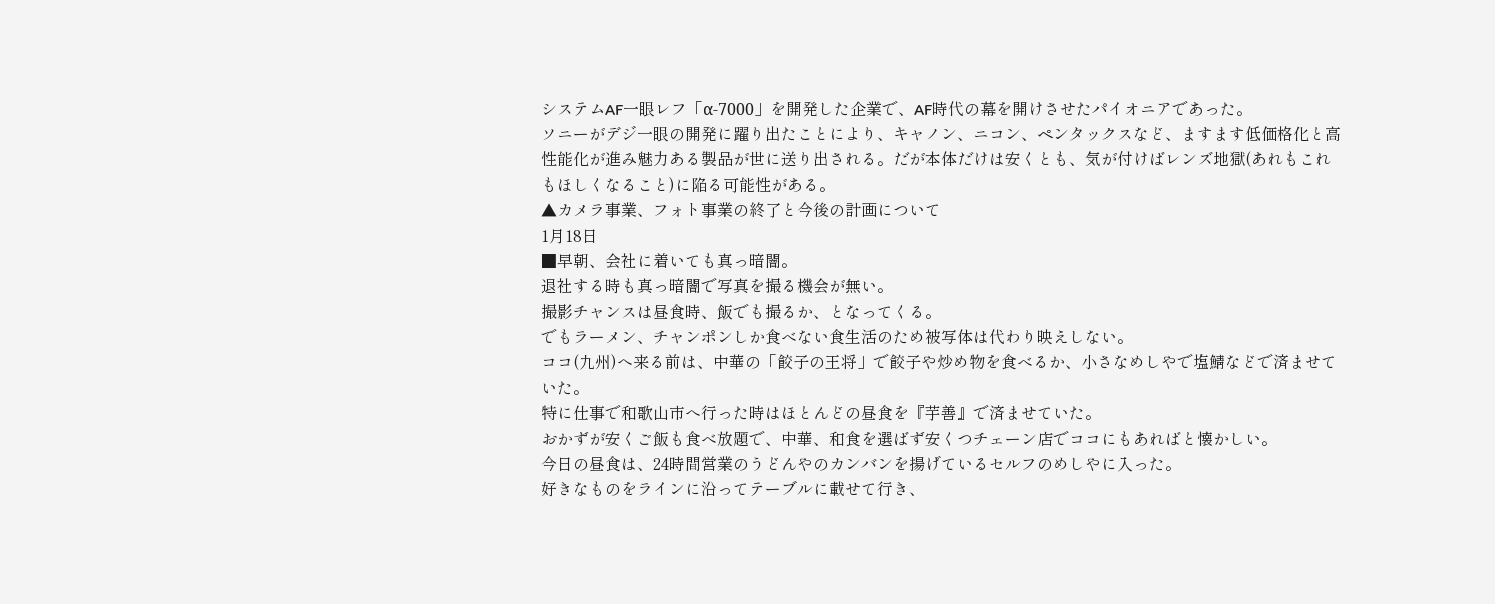システムAF一眼レフ「α-7000」を開発した企業で、AF時代の幕を開けさせたパイオニアであった。
ソニーがデジ一眼の開発に躍り出たことにより、キャノン、ニコン、ペンタックスなど、ますます低価格化と高性能化が進み魅力ある製品が世に送り出される。だが本体だけは安くとも、気が付けばレンズ地獄(あれもこれもほしくなること)に陥る可能性がある。
▲カメラ事業、フォト事業の終了と今後の計画について
1月18日
■早朝、会社に着いても真っ暗闇。
退社する時も真っ暗闇で写真を撮る機会が無い。
撮影チャンスは昼食時、飯でも撮るか、となってくる。
でもラーメン、チャンポンしか食べない食生活のため被写体は代わり映えしない。
ココ(九州)へ来る前は、中華の「餃子の王将」で餃子や炒め物を食べるか、小さなめしやで塩鯖などで済ませていた。
特に仕事で和歌山市へ行った時はほとんどの昼食を『芋善』で済ませていた。
おかずが安くご飯も食べ放題で、中華、和食を選ばず安くつチェーン店でココにもあればと懐かしい。
今日の昼食は、24時間営業のうどんやのカンバンを揚げているセルフのめしやに入った。
好きなものをラインに沿ってテーブルに載せて行き、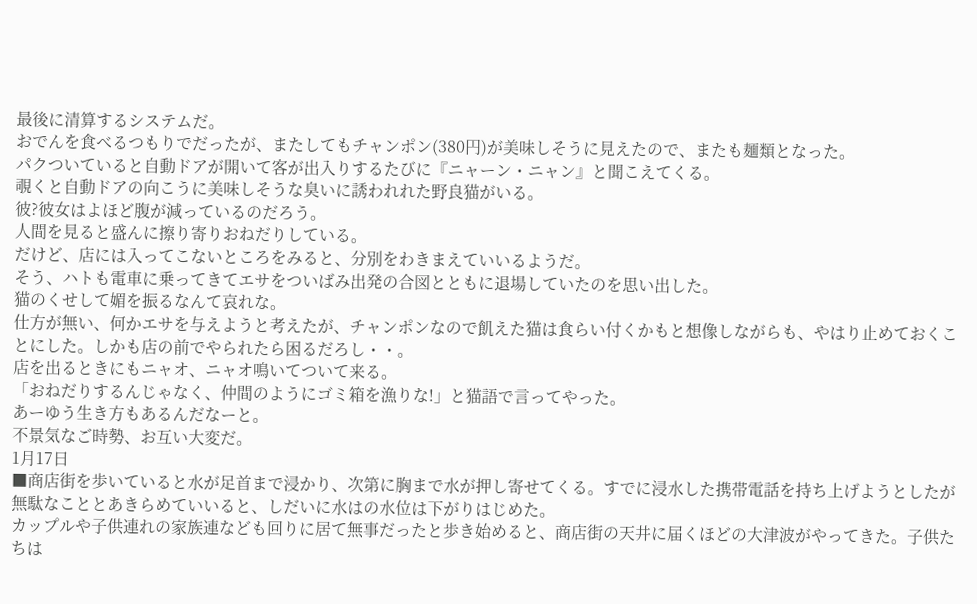最後に清算するシステムだ。
おでんを食べるつもりでだったが、またしてもチャンポン(380円)が美味しそうに見えたので、またも麺類となった。
パクついていると自動ドアが開いて客が出入りするたびに『ニャーン・ニャン』と聞こえてくる。
覗くと自動ドアの向こうに美味しそうな臭いに誘われれた野良猫がいる。
彼?彼女はよほど腹が減っているのだろう。
人間を見ると盛んに擦り寄りおねだりしている。
だけど、店には入ってこないところをみると、分別をわきまえていいるようだ。
そう、ハトも電車に乗ってきてエサをついばみ出発の合図とともに退場していたのを思い出した。
猫のくせして媚を振るなんて哀れな。
仕方が無い、何かエサを与えようと考えたが、チャンポンなので飢えた猫は食らい付くかもと想像しながらも、やはり止めておくことにした。しかも店の前でやられたら困るだろし・・。
店を出るときにもニャオ、ニャオ鳴いてついて来る。
「おねだりするんじゃなく、仲間のようにゴミ箱を漁りな!」と猫語で言ってやった。
あーゆう生き方もあるんだなーと。
不景気なご時勢、お互い大変だ。
1月17日
■商店街を歩いていると水が足首まで浸かり、次第に胸まで水が押し寄せてくる。すでに浸水した携帯電話を持ち上げようとしたが無駄なこととあきらめていいると、しだいに水はの水位は下がりはじめた。
カップルや子供連れの家族連なども回りに居て無事だったと歩き始めると、商店街の天井に届くほどの大津波がやってきた。子供たちは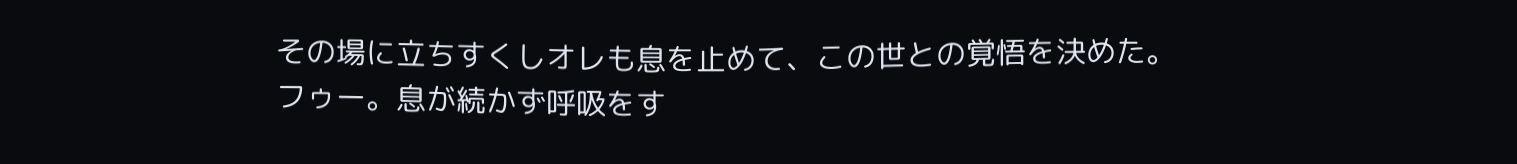その場に立ちすくしオレも息を止めて、この世との覚悟を決めた。
フゥー。息が続かず呼吸をす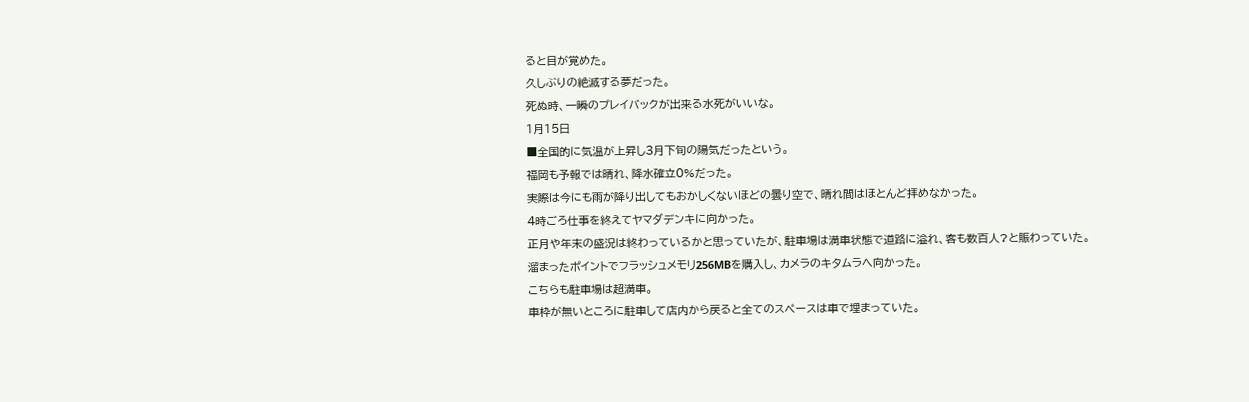ると目が覚めた。
久しぶりの絶滅する夢だった。
死ぬ時、一瞬のプレイバックが出来る水死がいいな。
1月15日
■全国的に気温が上昇し3月下旬の陽気だったという。
福岡も予報では晴れ、降水確立0%だった。
実際は今にも雨が降り出してもおかしくないほどの曇り空で、晴れ間はほとんど拝めなかった。
4時ごろ仕事を終えてヤマダデンキに向かった。
正月や年末の盛況は終わっているかと思っていたが、駐車場は満車状態で道路に溢れ、客も数百人?と賑わっていた。
溜まったポイントでフラッシュメモリ256MBを購入し、カメラのキタムラへ向かった。
こちらも駐車場は超満車。
車枠が無いところに駐車して店内から戻ると全てのスペースは車で埋まっていた。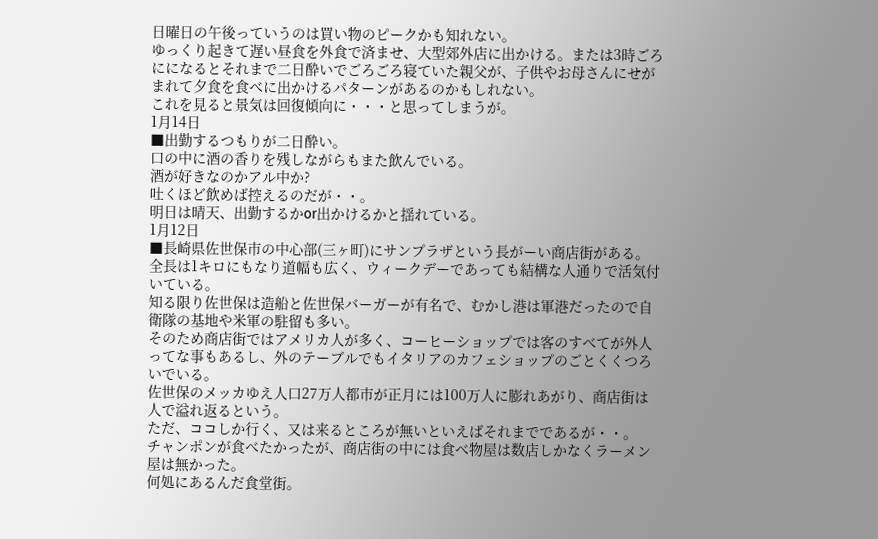日曜日の午後っていうのは買い物のピークかも知れない。
ゆっくり起きて遅い昼食を外食で済ませ、大型郊外店に出かける。または3時ごろにになるとそれまで二日酔いでごろごろ寝ていた親父が、子供やお母さんにせがまれて夕食を食べに出かけるパターンがあるのかもしれない。
これを見ると景気は回復傾向に・・・と思ってしまうが。
1月14日
■出勤するつもりが二日酔い。
口の中に酒の香りを残しながらもまた飲んでいる。
酒が好きなのかアル中か?
吐くほど飲めば控えるのだが・・。
明日は晴天、出勤するかor出かけるかと揺れている。
1月12日
■長崎県佐世保市の中心部(三ヶ町)にサンプラザという長がーい商店街がある。
全長は1キロにもなり道幅も広く、ウィークデーであっても結構な人通りで活気付いている。
知る限り佐世保は造船と佐世保バーガーが有名で、むかし港は軍港だったので自衛隊の基地や米軍の駐留も多い。
そのため商店街ではアメリカ人が多く、コーヒーショップでは客のすべてが外人ってな事もあるし、外のテーブルでもイタリアのカフェショップのごとくくつろいでいる。
佐世保のメッカゆえ人口27万人都市が正月には100万人に膨れあがり、商店街は人で溢れ返るという。
ただ、ココしか行く、又は来るところが無いといえばそれまでであるが・・。
チャンポンが食べたかったが、商店街の中には食べ物屋は数店しかなくラーメン屋は無かった。
何処にあるんだ食堂街。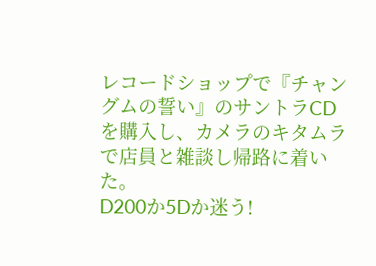レコードショップで『チャングムの誓い』のサントラCDを購入し、カメラのキタムラで店員と雑談し帰路に着いた。
D200か5Dか迷う!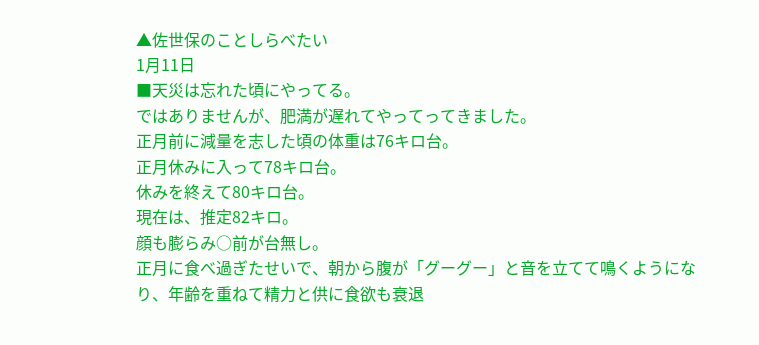▲佐世保のことしらべたい
1月11日
■天災は忘れた頃にやってる。
ではありませんが、肥満が遅れてやってってきました。
正月前に減量を志した頃の体重は76キロ台。
正月休みに入って78キロ台。
休みを終えて80キロ台。
現在は、推定82キロ。
顔も膨らみ○前が台無し。
正月に食べ過ぎたせいで、朝から腹が「グーグー」と音を立てて鳴くようになり、年齢を重ねて精力と供に食欲も衰退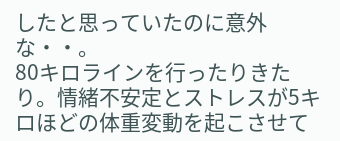したと思っていたのに意外な・・。
80キロラインを行ったりきたり。情緒不安定とストレスが5キロほどの体重変動を起こさせて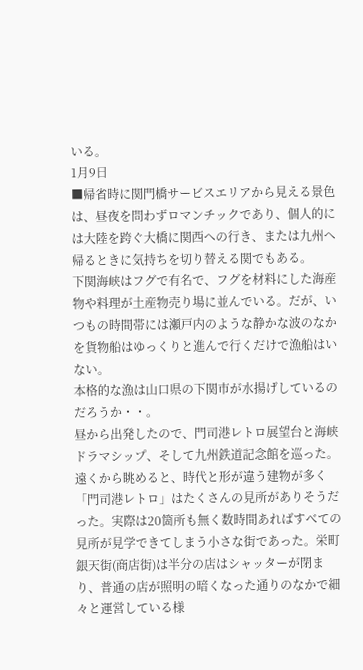いる。
1月9日
■帰省時に関門橋サービスエリアから見える景色は、昼夜を問わずロマンチックであり、個人的には大陸を跨ぐ大橋に関西への行き、または九州へ帰るときに気持ちを切り替える関でもある。
下関海峡はフグで有名で、フグを材料にした海産物や料理が土産物売り場に並んでいる。だが、いつもの時間帯には瀬戸内のような静かな波のなかを貨物船はゆっくりと進んで行くだけで漁船はいない。
本格的な漁は山口県の下関市が水揚げしているのだろうか・・。
昼から出発したので、門司港レトロ展望台と海峡ドラマシップ、そして九州鉄道記念館を巡った。 遠くから眺めると、時代と形が違う建物が多く「門司港レトロ」はたくさんの見所がありそうだった。実際は20箇所も無く数時間あればすべての見所が見学できてしまう小さな街であった。栄町銀天街(商店街)は半分の店はシャッターが閉まり、普通の店が照明の暗くなった通りのなかで細々と運営している様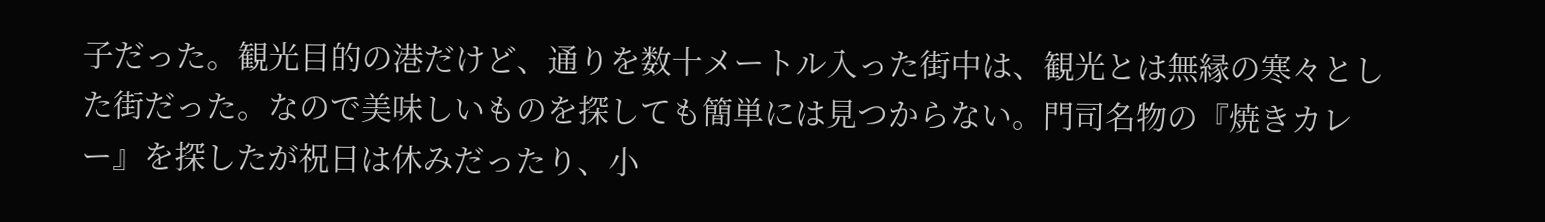子だった。観光目的の港だけど、通りを数十メートル入った街中は、観光とは無縁の寒々とした街だった。なので美味しいものを探しても簡単には見つからない。門司名物の『焼きカレー』を探したが祝日は休みだったり、小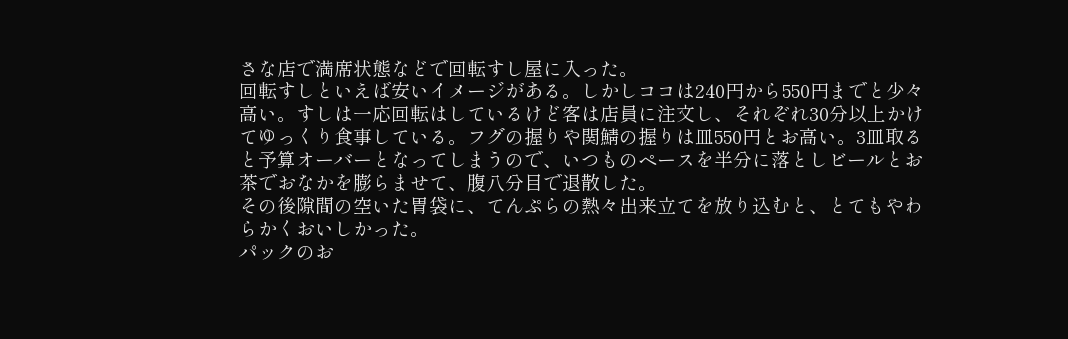さな店で満席状態などで回転すし屋に入った。
回転すしといえば安いイメージがある。しかしココは240円から550円までと少々高い。すしは一応回転はしているけど客は店員に注文し、それぞれ30分以上かけてゆっくり食事している。フグの握りや関鯖の握りは皿550円とお高い。3皿取ると予算オーバーとなってしまうので、いつものペースを半分に落としビールとお茶でおなかを膨らませて、腹八分目で退散した。
その後隙間の空いた胃袋に、てんぷらの熱々出来立てを放り込むと、とてもやわらかくおいしかった。
パックのお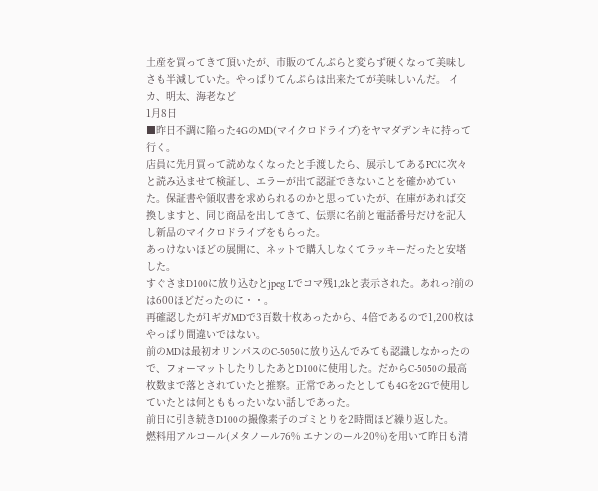土産を買ってきて頂いたが、市販のてんぷらと変らず硬くなって美味しさも半減していた。やっぱりてんぷらは出来たてが美味しいんだ。 イカ、明太、海老など
1月8日
■昨日不調に陥った4GのMD(マイクロドライブ)をヤマダデンキに持って行く。
店員に先月買って読めなくなったと手渡したら、展示してあるPCに次々と読み込ませて検証し、エラーが出て認証できないことを確かめていた。保証書や領収書を求められるのかと思っていたが、在庫があれば交換しますと、同じ商品を出してきて、伝票に名前と電話番号だけを記入し新品のマイクロドライブをもらった。
あっけないほどの展開に、ネットで購入しなくてラッキーだったと安堵した。
すぐさまD100に放り込むとjpeg Lでコマ残1,2kと表示された。あれっ?前のは600ほどだったのに・・。
再確認したが1ギガMDで3百数十枚あったから、4倍であるので1,200枚はやっぱり間違いではない。
前のMDは最初オリンパスのC-5050に放り込んでみても認識しなかったので、フォーマットしたりしたあとD100に使用した。だからC-5050の最高枚数まで落とされていたと推察。正常であったとしても4Gを2Gで使用していたとは何とももったいない話しであった。
前日に引き続きD100の撮像素子のゴミとりを2時間ほど繰り返した。
燃料用アルコール(メタノール76% エナンのール20%)を用いて昨日も清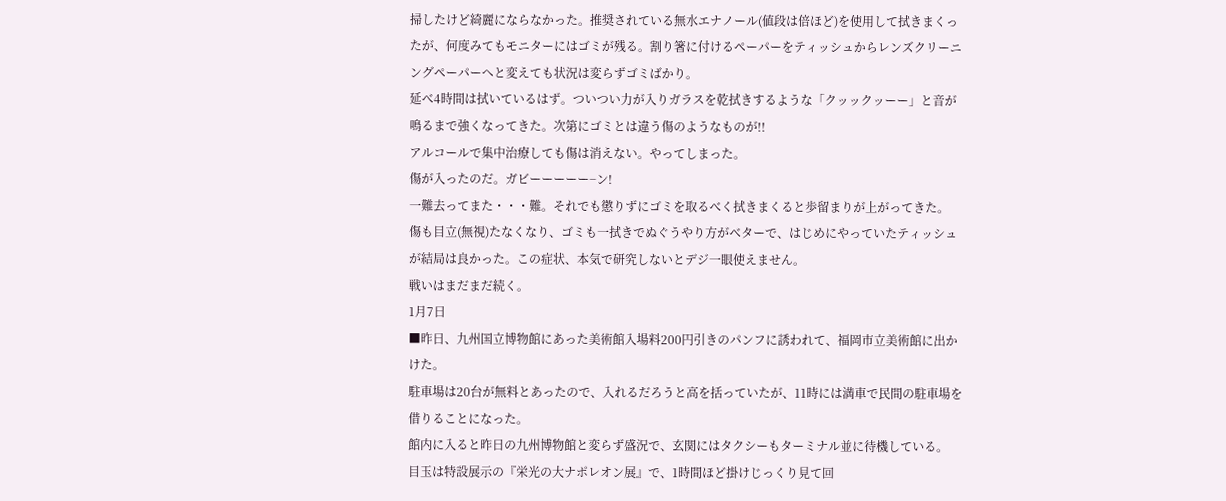掃したけど綺麗にならなかった。推奨されている無水エナノール(値段は倍ほど)を使用して拭きまくったが、何度みてもモニターにはゴミが残る。割り箸に付けるペーパーをティッシュからレンズクリーニングペーパーへと変えても状況は変らずゴミばかり。
延べ4時間は拭いているはず。ついつい力が入りガラスを乾拭きするような「クッックッーー」と音が鳴るまで強くなってきた。次第にゴミとは違う傷のようなものが!!
アルコールで集中治療しても傷は消えない。やってしまった。
傷が入ったのだ。ガビーーーーー−ン!
一難去ってまた・・・難。それでも懲りずにゴミを取るべく拭きまくると歩留まりが上がってきた。
傷も目立(無視)たなくなり、ゴミも一拭きでぬぐうやり方がベターで、はじめにやっていたティッシュが結局は良かった。この症状、本気で研究しないとデジ一眼使えません。
戦いはまだまだ続く。
1月7日
■昨日、九州国立博物館にあった美術館入場料200円引きのパンフに誘われて、福岡市立美術館に出かけた。
駐車場は20台が無料とあったので、入れるだろうと高を括っていたが、11時には満車で民間の駐車場を借りることになった。
館内に入ると昨日の九州博物館と変らず盛況で、玄関にはタクシーもターミナル並に待機している。
目玉は特設展示の『栄光の大ナポレオン展』で、1時間ほど掛けじっくり見て回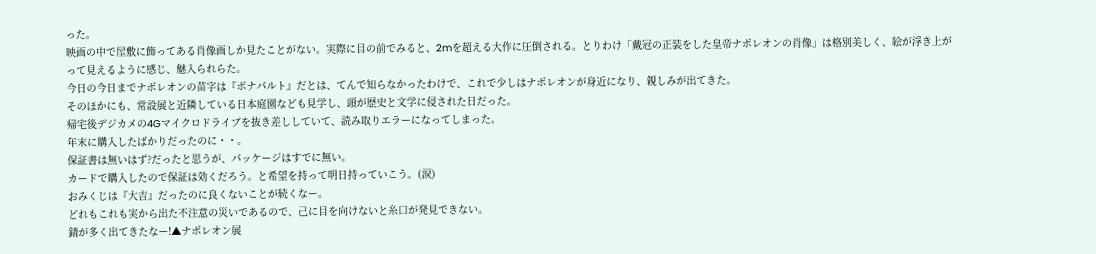った。
映画の中で屋敷に飾ってある肖像画しか見たことがない。実際に目の前でみると、2mを超える大作に圧倒される。とりわけ「戴冠の正装をした皇帝ナポレオンの肖像」は格別美しく、絵が浮き上がって見えるように感じ、魅入られらた。
今日の今日までナポレオンの苗字は『ボナパルト』だとは、てんで知らなかったわけで、これで少しはナポレオンが身近になり、親しみが出てきた。
そのほかにも、常設展と近隣している日本庭園なども見学し、頭が歴史と文学に侵された日だった。
帰宅後デジカメの4Gマイクロドライブを抜き差ししていて、読み取りエラーになってしまった。
年末に購入したばかりだったのに・・。
保証書は無いはず?だったと思うが、パッケージはすでに無い。
カードで購入したので保証は効くだろう。と希望を持って明日持っていこう。(涙)
おみくじは『大吉』だったのに良くないことが続くなー。
どれもこれも実から出た不注意の災いであるので、己に目を向けないと糸口が発見できない。
錆が多く出てきたなー!▲ナポレオン展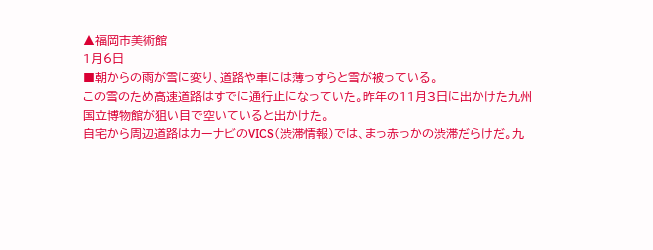▲福岡市美術館
1月6日
■朝からの雨が雪に変り、道路や車には薄っすらと雪が被っている。
この雪のため高速道路はすでに通行止になっていた。昨年の11月3日に出かけた九州国立博物館が狙い目で空いていると出かけた。
自宅から周辺道路はカーナビのVICS(渋滞情報)では、まっ赤っかの渋滞だらけだ。九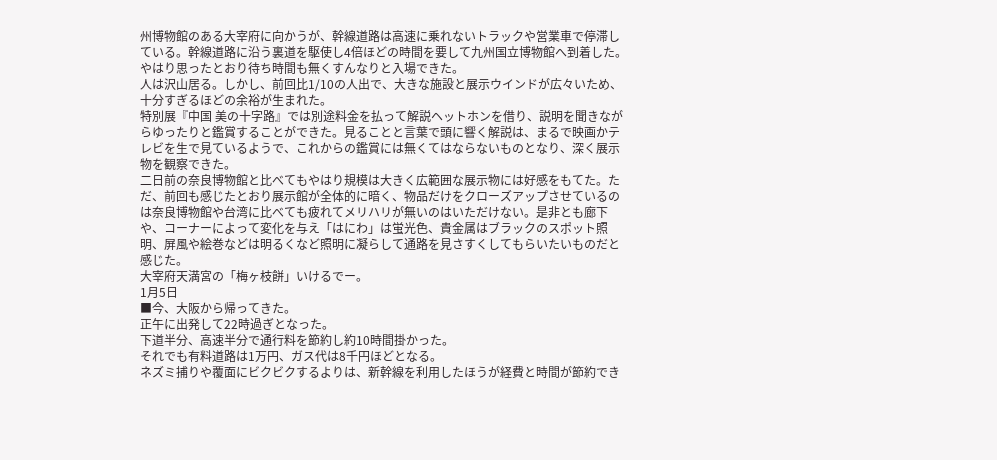州博物館のある大宰府に向かうが、幹線道路は高速に乗れないトラックや営業車で停滞している。幹線道路に沿う裏道を駆使し4倍ほどの時間を要して九州国立博物館へ到着した。
やはり思ったとおり待ち時間も無くすんなりと入場できた。
人は沢山居る。しかし、前回比1/10の人出で、大きな施設と展示ウインドが広々いため、十分すぎるほどの余裕が生まれた。
特別展『中国 美の十字路』では別途料金を払って解説ヘットホンを借り、説明を聞きながらゆったりと鑑賞することができた。見ることと言葉で頭に響く解説は、まるで映画かテレビを生で見ているようで、これからの鑑賞には無くてはならないものとなり、深く展示物を観察できた。
二日前の奈良博物館と比べてもやはり規模は大きく広範囲な展示物には好感をもてた。ただ、前回も感じたとおり展示館が全体的に暗く、物品だけをクローズアップさせているのは奈良博物館や台湾に比べても疲れてメリハリが無いのはいただけない。是非とも廊下や、コーナーによって変化を与え「はにわ」は蛍光色、貴金属はブラックのスポット照明、屏風や絵巻などは明るくなど照明に凝らして通路を見さすくしてもらいたいものだと感じた。
大宰府天満宮の「梅ヶ枝餅」いけるでー。
1月5日
■今、大阪から帰ってきた。
正午に出発して22時過ぎとなった。
下道半分、高速半分で通行料を節約し約10時間掛かった。
それでも有料道路は1万円、ガス代は8千円ほどとなる。
ネズミ捕りや覆面にビクビクするよりは、新幹線を利用したほうが経費と時間が節約でき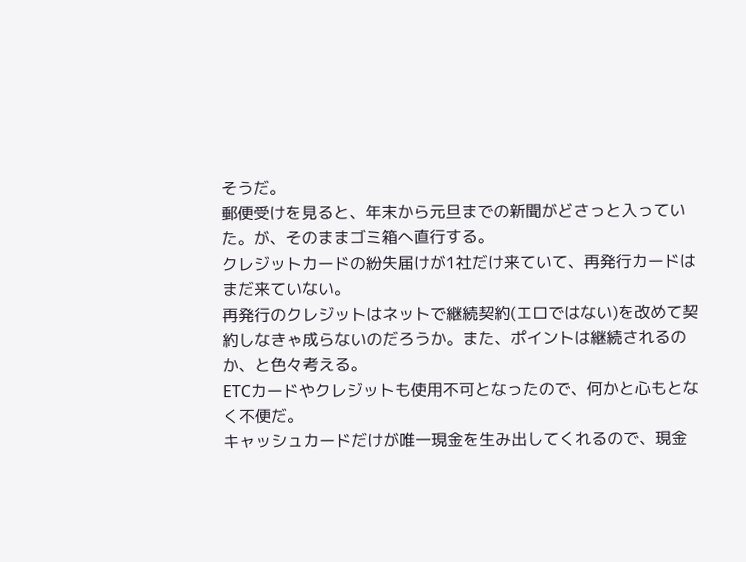そうだ。
郵便受けを見ると、年末から元旦までの新聞がどさっと入っていた。が、そのままゴミ箱へ直行する。
クレジットカードの紛失届けが1社だけ来ていて、再発行カードはまだ来ていない。
再発行のクレジットはネットで継続契約(エロではない)を改めて契約しなきゃ成らないのだろうか。また、ポイントは継続されるのか、と色々考える。
ETCカードやクレジットも使用不可となったので、何かと心もとなく不便だ。
キャッシュカードだけが唯一現金を生み出してくれるので、現金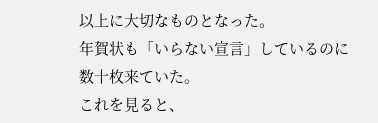以上に大切なものとなった。
年賀状も「いらない宣言」しているのに数十枚来ていた。
これを見ると、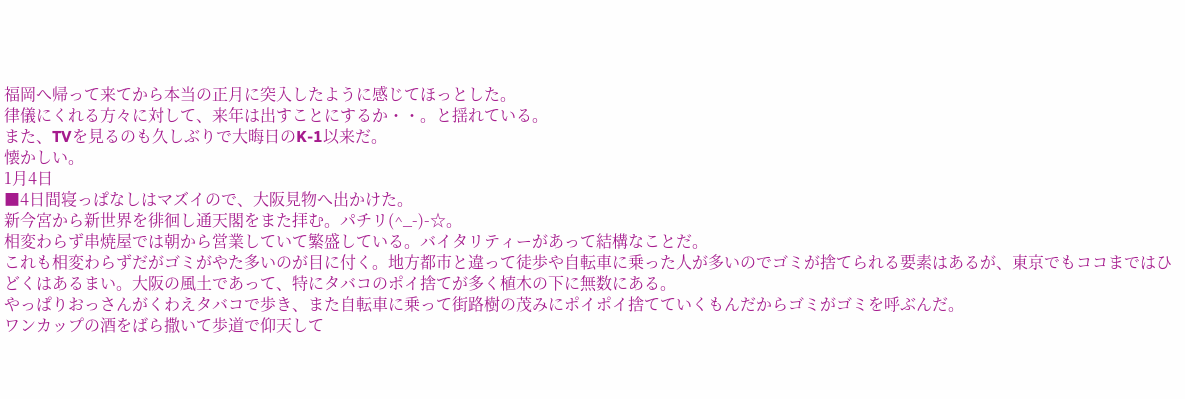福岡へ帰って来てから本当の正月に突入したように感じてほっとした。
律儀にくれる方々に対して、来年は出すことにするか・・。と揺れている。
また、TVを見るのも久しぶりで大晦日のK-1以来だ。
懐かしい。
1月4日
■4日間寝っぱなしはマズイので、大阪見物へ出かけた。
新今宮から新世界を徘徊し通天閣をまた拝む。パチリ(^_-)-☆。
相変わらず串焼屋では朝から営業していて繁盛している。バイタリティーがあって結構なことだ。
これも相変わらずだがゴミがやた多いのが目に付く。地方都市と違って徒歩や自転車に乗った人が多いのでゴミが捨てられる要素はあるが、東京でもココまではひどくはあるまい。大阪の風土であって、特にタバコのポイ捨てが多く植木の下に無数にある。
やっぱりおっさんがくわえタバコで歩き、また自転車に乗って街路樹の茂みにポイポイ捨てていくもんだからゴミがゴミを呼ぶんだ。
ワンカップの酒をばら撒いて歩道で仰天して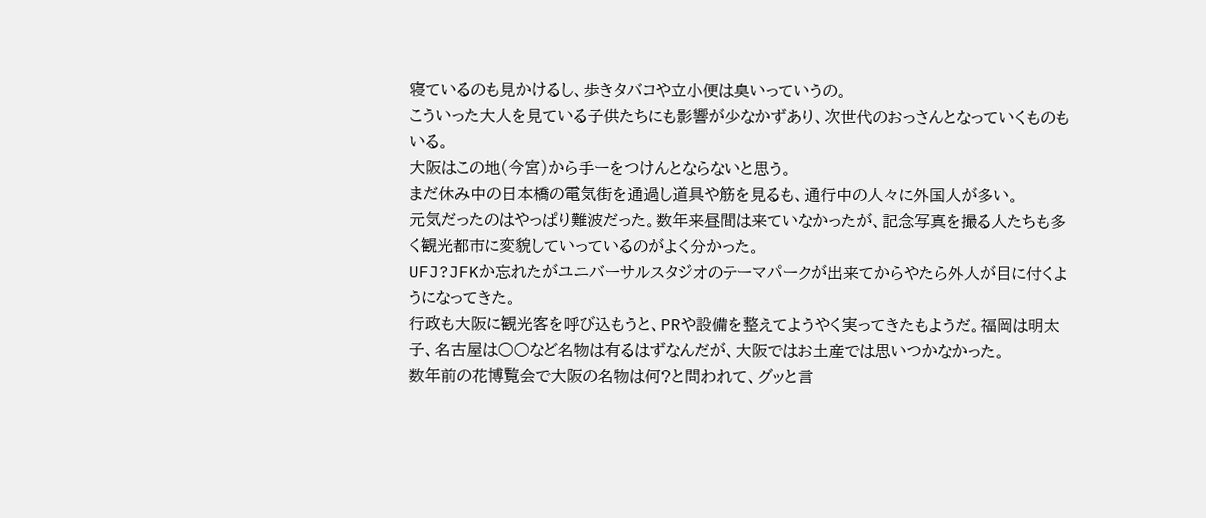寝ているのも見かけるし、歩きタバコや立小便は臭いっていうの。
こういった大人を見ている子供たちにも影響が少なかずあり、次世代のおっさんとなっていくものもいる。
大阪はこの地(今宮)から手ーをつけんとならないと思う。
まだ休み中の日本橋の電気街を通過し道具や筋を見るも、通行中の人々に外国人が多い。
元気だったのはやっぱり難波だった。数年来昼間は来ていなかったが、記念写真を撮る人たちも多く観光都市に変貌していっているのがよく分かった。
UFJ?JFKか忘れたがユニバーサルスタジオのテーマパークが出来てからやたら外人が目に付くようになってきた。
行政も大阪に観光客を呼び込もうと、PRや設備を整えてようやく実ってきたもようだ。福岡は明太子、名古屋は○○など名物は有るはずなんだが、大阪ではお土産では思いつかなかった。
数年前の花博覧会で大阪の名物は何?と問われて、グッと言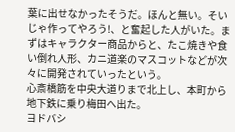葉に出せなかったそうだ。ほんと無い。そいじゃ作ってやろう!、と奮起した人がいた。まずはキャラクター商品からと、たこ焼きや食い倒れ人形、カニ道楽のマスコットなどが次々に開発されていったという。
心斎橋筋を中央大道りまで北上し、本町から地下鉄に乗り梅田へ出た。
ヨドバシ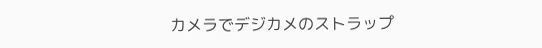カメラでデジカメのストラップ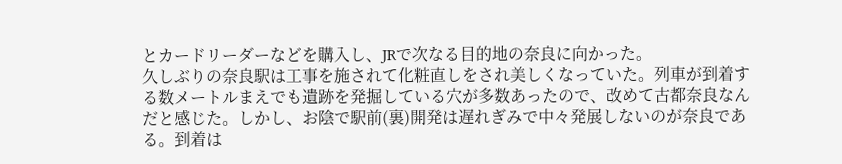とカードリーダーなどを購入し、JRで次なる目的地の奈良に向かった。
久しぶりの奈良駅は工事を施されて化粧直しをされ美しくなっていた。列車が到着する数メートルまえでも遺跡を発掘している穴が多数あったので、改めて古都奈良なんだと感じた。しかし、お陰で駅前(裏)開発は遅れぎみで中々発展しないのが奈良である。到着は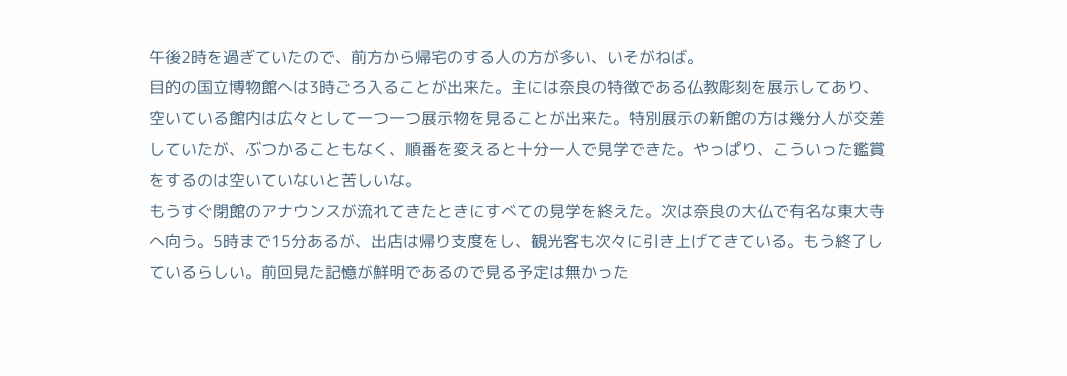午後2時を過ぎていたので、前方から帰宅のする人の方が多い、いそがねば。
目的の国立博物館へは3時ごろ入ることが出来た。主には奈良の特徴である仏教彫刻を展示してあり、空いている館内は広々として一つ一つ展示物を見ることが出来た。特別展示の新館の方は幾分人が交差していたが、ぶつかることもなく、順番を変えると十分一人で見学できた。やっぱり、こういった鑑賞をするのは空いていないと苦しいな。
もうすぐ閉館のアナウンスが流れてきたときにすべての見学を終えた。次は奈良の大仏で有名な東大寺へ向う。5時まで15分あるが、出店は帰り支度をし、観光客も次々に引き上げてきている。もう終了しているらしい。前回見た記憶が鮮明であるので見る予定は無かった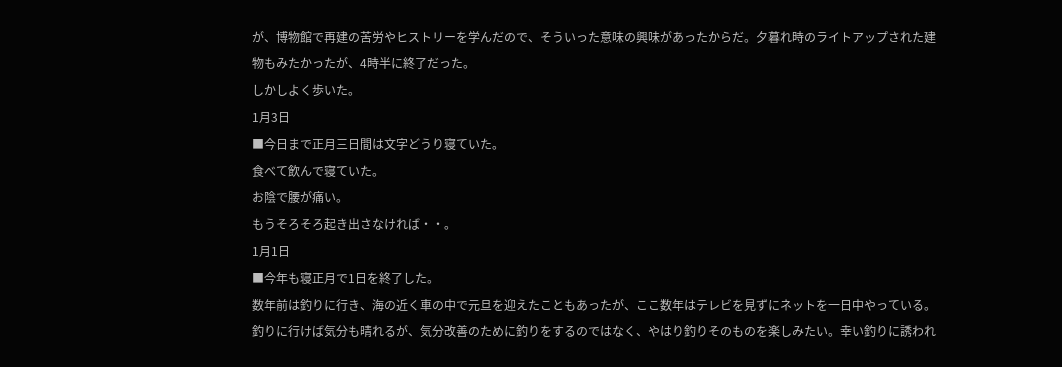が、博物館で再建の苦労やヒストリーを学んだので、そういった意味の興味があったからだ。夕暮れ時のライトアップされた建物もみたかったが、4時半に終了だった。
しかしよく歩いた。
1月3日
■今日まで正月三日間は文字どうり寝ていた。
食べて飲んで寝ていた。
お陰で腰が痛い。
もうそろそろ起き出さなければ・・。
1月1日
■今年も寝正月で1日を終了した。
数年前は釣りに行き、海の近く車の中で元旦を迎えたこともあったが、ここ数年はテレビを見ずにネットを一日中やっている。釣りに行けば気分も晴れるが、気分改善のために釣りをするのではなく、やはり釣りそのものを楽しみたい。幸い釣りに誘われ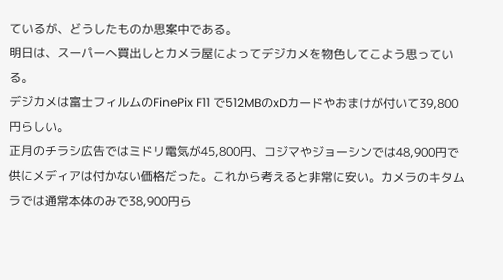ているが、どうしたものか思案中である。
明日は、スーパーへ買出しとカメラ屋によってデジカメを物色してこよう思っている。
デジカメは富士フィルムのFinePix F11 で512MBのxDカードやおまけが付いて39,800円らしい。
正月のチラシ広告ではミドリ電気が45,800円、コジマやジョーシンでは48,900円で供にメディアは付かない価格だった。これから考えると非常に安い。カメラのキタムラでは通常本体のみで38,900円ら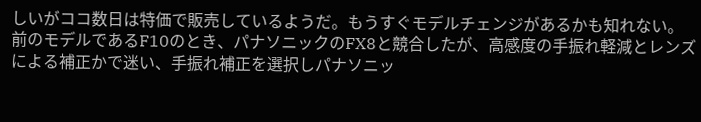しいがココ数日は特価で販売しているようだ。もうすぐモデルチェンジがあるかも知れない。
前のモデルであるF10のとき、パナソニックのFX8と競合したが、高感度の手振れ軽減とレンズによる補正かで迷い、手振れ補正を選択しパナソニッ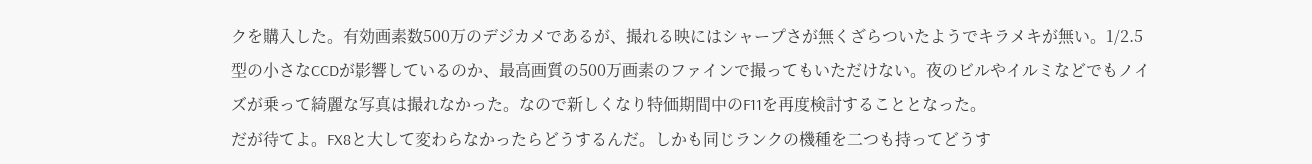クを購入した。有効画素数500万のデジカメであるが、撮れる映にはシャープさが無くざらついたようでキラメキが無い。1/2.5型の小さなCCDが影響しているのか、最高画質の500万画素のファインで撮ってもいただけない。夜のビルやイルミなどでもノイズが乗って綺麗な写真は撮れなかった。なので新しくなり特価期間中のF11を再度検討することとなった。
だが待てよ。FX8と大して変わらなかったらどうするんだ。しかも同じランクの機種を二つも持ってどうす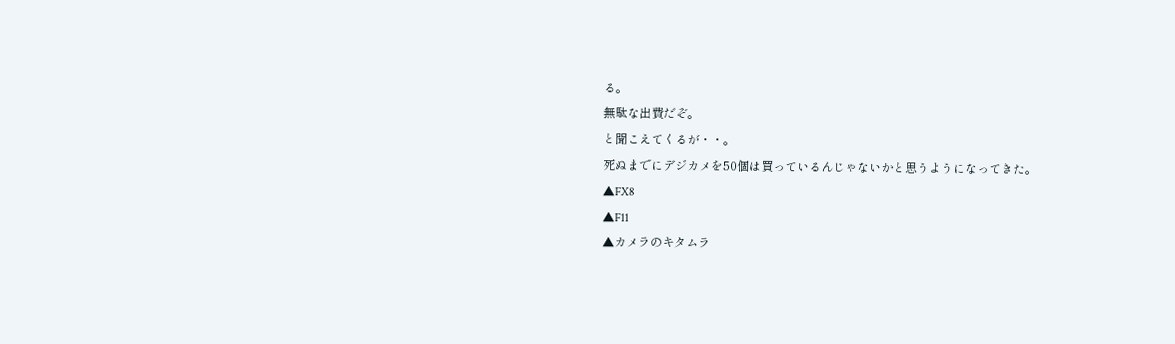る。
無駄な出費だぞ。
と聞こえてくるが・・。
死ぬまでにデジカメを50個は買っているんじゃないかと思うようになってきた。
▲FX8
▲F11
▲カメラのキタムラ